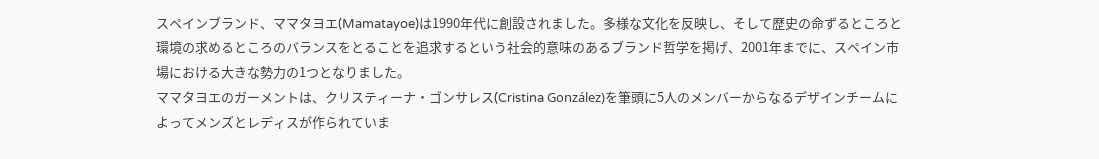スペインブランド、ママタヨエ(Mamatayoe)は1990年代に創設されました。多様な文化を反映し、そして歴史の命ずるところと環境の求めるところのバランスをとることを追求するという社会的意味のあるブランド哲学を掲げ、2001年までに、スペイン市場における大きな勢力の1つとなりました。
ママタヨエのガーメントは、クリスティーナ・ゴンサレス(Cristina González)を筆頭に5人のメンバーからなるデザインチームによってメンズとレディスが作られていま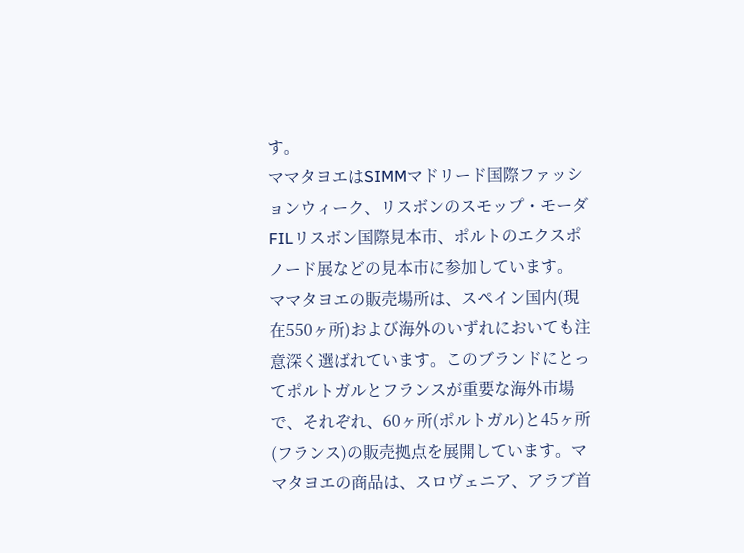す。
ママタヨエはSIMMマドリード国際ファッションウィーク、リスボンのスモップ・モーダFILリスボン国際見本市、ポルトのエクスポノード展などの見本市に参加しています。
ママタヨエの販売場所は、スペイン国内(現在550ヶ所)および海外のいずれにおいても注意深く選ばれています。このブランドにとってポルトガルとフランスが重要な海外市場で、それぞれ、60ヶ所(ポルトガル)と45ヶ所(フランス)の販売拠点を展開しています。ママタヨエの商品は、スロヴェニア、アラブ首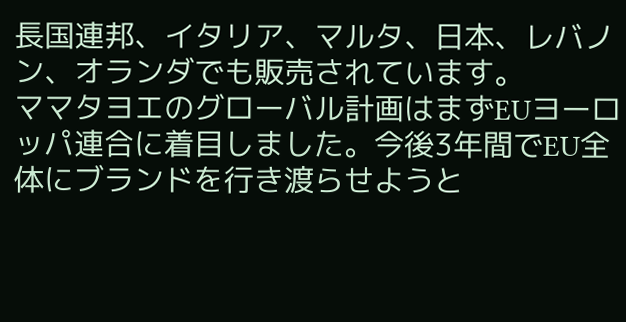長国連邦、イタリア、マルタ、日本、レバノン、オランダでも販売されています。
ママタヨエのグローバル計画はまずEUヨーロッパ連合に着目しました。今後3年間でEU全体にブランドを行き渡らせようと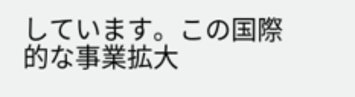しています。この国際的な事業拡大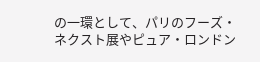の一環として、パリのフーズ・ネクスト展やピュア・ロンドン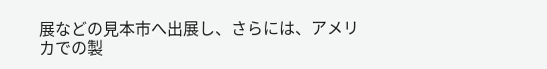展などの見本市へ出展し、さらには、アメリカでの製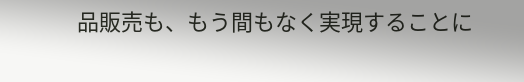品販売も、もう間もなく実現することに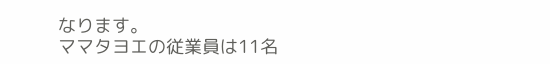なります。
ママタヨエの従業員は11名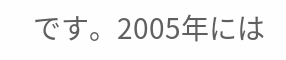です。2005年には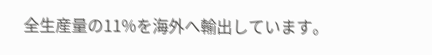全生産量の11%を海外へ輸出しています。